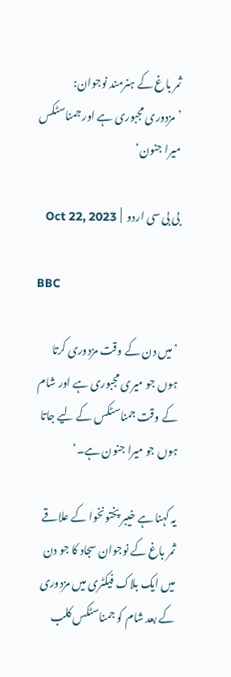ثمر باغ کے ہنرمند نوجوان: ’مزدوری مجبوری ہے اور جمناسٹکس میرا جنون‘

بی بی سی اردو  |  Oct 22, 2023

BBC

’میں دن کے وقت مزدوری کرتا ہوں جو میری مجبوری ہے اور شام کے وقت جمناسٹکس کے لیے جاتا ہوں جو میرا جنون ہے۔‘

یہ کہنا ہے خیبر پختونخوا کے علاقے ثمر باغ کے نوجوان سجاد کا جو دن میں ایک بلاک فیکٹری میں مزدوری کے بعد شام کو جمناسٹکس کلب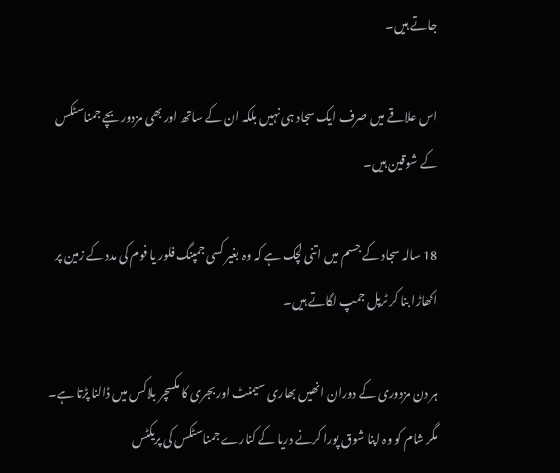جاتے ہیں۔

اس علاقے میں صرف ایک سجاد ہی نہیں بلکہ ان کے ساتھ اور بھی مزدور بچے جمناسٹکس کے شوقین ہیں۔

18 سالہ سجاد کے جسم میں اتنی لچک ہے کہ وہ بغیر کسی جمپنگ فلور یا فوم کی مدد کے زمین پر اکھاڑا بنا کر ٹرپل جمپ لگاتے ہیں۔

ہر دن مزدوری کے دوران انھیں بھاری سیمنٹ اور بجری کا مکسچر بلاکس میں ڈالنا پڑتا ہے۔ مگر شام کو وہ اپنا شوق پورا کرنے دریا کے کنارے جمناسٹکس کی پریکٹس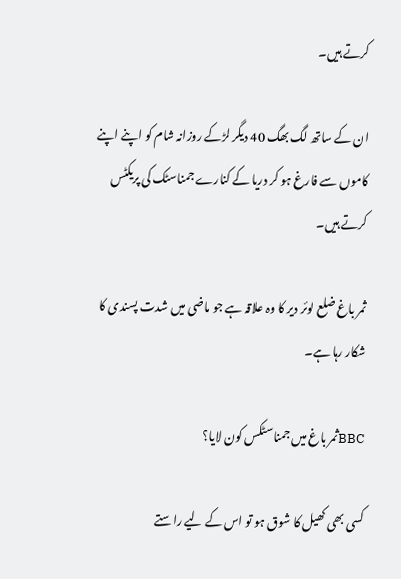کرتے ہیں۔

ان کے ساتھ لگ بھگ 40 دیگر لڑکے روزانہ شام کو اپنے اپنے کاموں سے فارغ ہو کر دریا کے کنارے جمناسٹک کی پریکٹس کرتے ہیں۔

ثمر باغ ضلع لوئر دیر کا وہ علاقہ ہے جو ماضی میں شدت پسندی کا شکار رہا ہے۔

BBCثمر باغ میں جمناسٹکس کون لایا؟

کسی بھی کھیل کا شوق ہو تو اس کے لیے راستے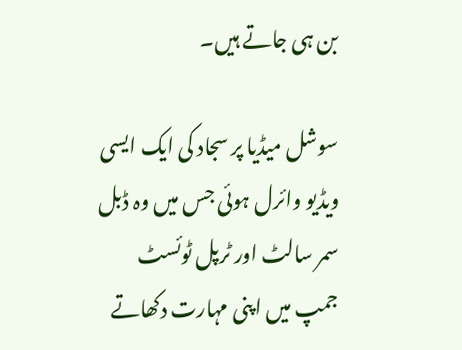بن ہی جاتے ہیں۔

سوشل میڈیا پر سجاد کی ایک ایسی ویڈیو وائرل ہوئی جس میں وہ ڈبل سمر سالٹ اور ٹرپل ٹوئسٹ جمپ میں اپنی مہارت دکھاتے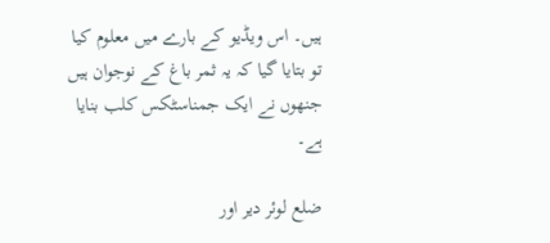ہیں۔ اس ویڈیو کے بارے میں معلوم کیا تو بتایا گیا کہ یہ ثمر باغ کے نوجوان ہیں جنھوں نے ایک جمناسٹکس کلب بنایا ہے۔

ضلع لوئر دیر اور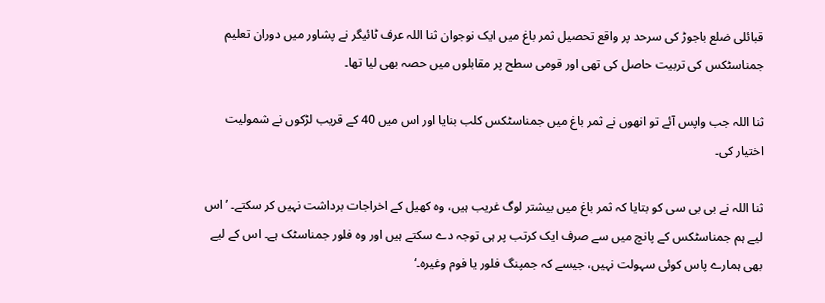قبائلی ضلع باجوڑ کی سرحد پر واقع تحصیل ثمر باغ میں ایک نوجوان ثنا اللہ عرف ٹائیگر نے پشاور میں دوران تعلیم جمناسٹکس کی تربیت حاصل کی تھی اور قومی سطح پر مقابلوں میں حصہ بھی لیا تھا۔

ثنا اللہ جب واپس آئے تو انھوں نے ثمر باغ میں جمناسٹکس کلب بنایا اور اس میں 40 کے قریب لڑکوں نے شمولیت اختیار کی۔

ثنا اللہ نے بی بی سی کو بتایا کہ ثمر باغ میں بیشتر لوگ غریب ہیں، وہ کھیل کے اخراجات برداشت نہیں کر سکتے۔ ’اس لیے ہم جمناسٹکس کے پانچ میں سے صرف ایک کرتب پر ہی توجہ دے سکتے ہیں اور وہ فلور جمناسٹک ہے۔ اس کے لیے بھی ہمارے پاس کوئی سہولت نہیں، جیسے کہ جمپنگ فلور یا فوم وغیرہ۔‘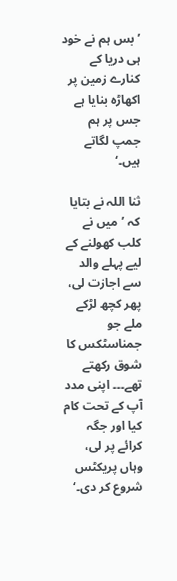’بس ہم نے خود ہی دریا کے کنارے زمین پر اکھاڑہ بنایا ہے جس پر ہم جمپ لگاتے ہیں۔‘

ثنا اللہ نے بتایا کہ ’میں نے کلب کھولنے کے لیے پہلے والد سے اجازت لی، پھر کچھ لڑکے ملے جو جمناسٹکس کا شوق رکھتے تھے۔۔۔ اپنی مدد آپ کے تحت کام کیا اور جگہ کرائے پر لی، وہاں پریکٹس شروع کر دی۔‘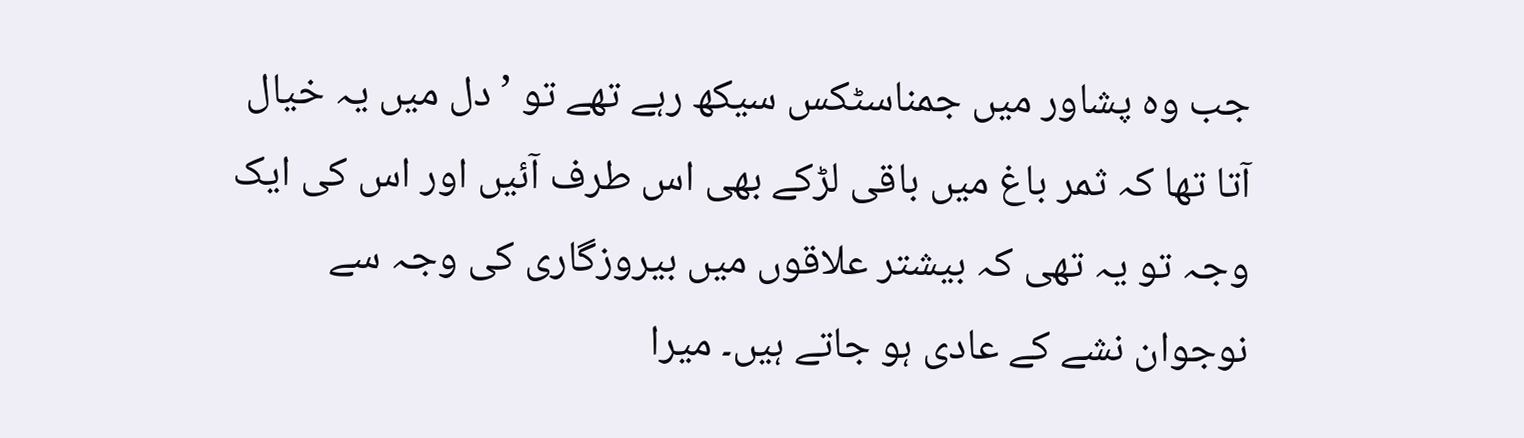جب وہ پشاور میں جمناسٹکس سیکھ رہے تھے تو ’دل میں یہ خیال آتا تھا کہ ثمر باغ میں باقی لڑکے بھی اس طرف آئیں اور اس کی ایک وجہ تو یہ تھی کہ بیشتر علاقوں میں بیروزگاری کی وجہ سے نوجوان نشے کے عادی ہو جاتے ہیں۔ میرا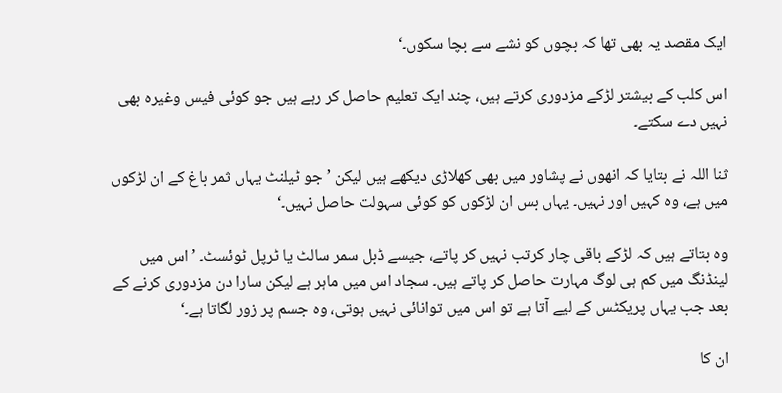ایک مقصد یہ بھی تھا کہ بچوں کو نشے سے بچا سکوں۔‘

اس کلب کے بیشتر لڑکے مزدوری کرتے ہیں، چند ایک تعلیم حاصل کر رہے ہیں جو کوئی فیس وغیرہ بھی نہیں دے سکتے۔

ثنا اللہ نے بتایا کہ انھوں نے پشاور میں بھی کھلاڑی دیکھے ہیں لیکن ’جو ٹیلنٹ یہاں ثمر باغ کے ان لڑکوں میں ہے، وہ کہیں اور نہیں۔ یہاں بس ان لڑکوں کو کوئی سہولت حاصل نہیں۔‘

وہ بتاتے ہیں کہ لڑکے باقی چار کرتب نہیں کر پاتے، جیسے ڈبل سمر سالٹ یا ٹرپل ٹوئسٹ۔ ’اس میں لینڈنگ میں کم ہی لوگ مہارت حاصل کر پاتے ہیں۔ سجاد اس میں ماہر ہے لیکن سارا دن مزدوری کرنے کے بعد جب یہاں پریکٹس کے لیے آتا ہے تو اس میں توانائی نہیں ہوتی، وہ جسم پر زور لگاتا ہے۔‘

ان کا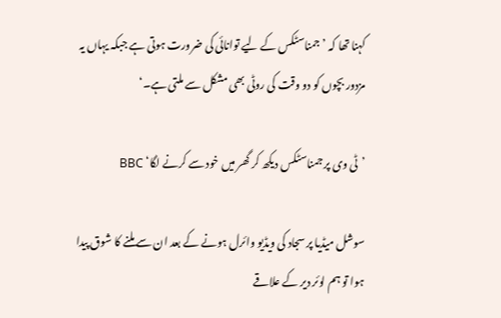کہنا تھا کہ ’جمناسٹکس کے لیے توانائی کی ضرورت ہوتی ہے جبکہ یہاں یہ مزدور بچوں کو دو وقت کی روٹی بھی مشکل سے ملتی ہے۔‘

’ٹی وی پر جمناسٹکس دیکھ کر گھر میں خود سے کرنے لگا‘ BBC

سوشل میڈیا پر سجاد کی ویڈیو وائرل ہونے کے بعد ان سے ملنے کا شوق پیدا ہوا تو ہم لوئر دیر کے علاقے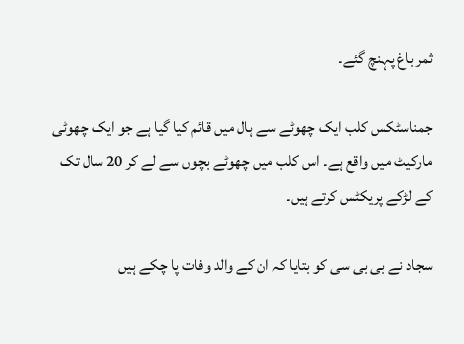ثمر باغ پہنچ گئے۔

جمناسٹکس کلب ایک چھوٹے سے ہال میں قائم کیا گیا ہے جو ایک چھوٹی مارکیٹ میں واقع ہے۔ اس کلب میں چھوٹے بچوں سے لے کر 20 سال تک کے لڑکے پریکٹس کرتے ہیں۔

سجاد نے بی بی سی کو بتایا کہ ان کے والد وفات پا چکے ہیں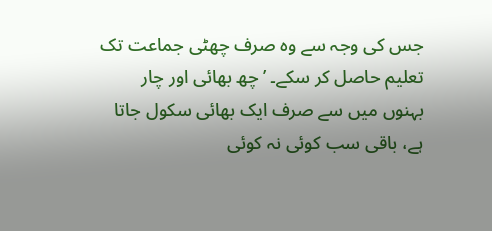جس کی وجہ سے وہ صرف چھٹی جماعت تک تعلیم حاصل کر سکے۔ ’چھ بھائی اور چار بہنوں میں سے صرف ایک بھائی سکول جاتا ہے، باقی سب کوئی نہ کوئی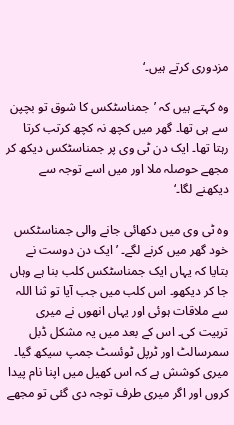مزدوری کرتے ہیں۔‘

وہ کہتے ہیں کہ ’جمناسٹکس کا شوق تو بچپن سے ہی تھا۔ گھر میں کچھ نہ کچھ کرتب کرتا رہتا تھا۔ ایک دن ٹی وی پر جمناسٹکس دیکھ کر مجھے حوصلہ ملا اور میں اسے توجہ سے دیکھنے لگا۔‘

وہ ٹی وی میں دکھائی جانے والی جمناسٹکس خود گھر میں کرنے لگے۔ ’ایک دن دوست نے بتایا کہ یہاں ایک جمناسٹکس کلب بنا ہے وہاں جا کر دیکھو۔ اس کلب میں جب آیا تو ثنا اللہ سے ملاقات ہوئی اور یہاں انھوں نے میری تربیت کی۔ اس کے بعد میں یہ مشکل ڈبل سمرسالٹ اور ٹرپل ٹوئسٹ جمپ سیکھ گیا۔ میری کوشش ہے کہ اس کھیل میں اپنا نام پیدا کروں اور اگر میری طرف توجہ دی گئی تو مجھے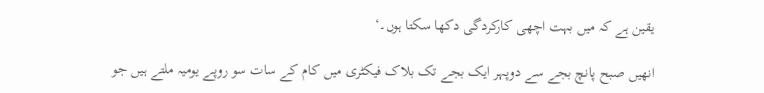یقین ہے کہ میں بہت اچھی کارکردگی دکھا سکتا ہوں۔‘

انھیں صبح پانچ بجے سے دوپہر ایک بجے تک بلاک فیکٹری میں کام کے سات سو روپے یومیہ ملتے ہیں جو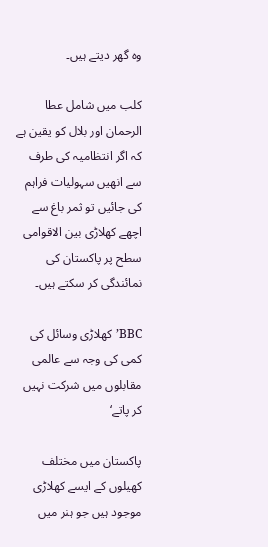وہ گھر دیتے ہیں۔

کلب میں شامل عطا الرحمان اور بلال کو یقین ہے کہ اگر انتظامیہ کی طرف سے انھیں سہولیات فراہم کی جائیں تو ثمر باغ سے اچھے کھلاڑی بین الاقوامی سطح پر پاکستان کی نمائندگی کر سکتے ہیں۔

BBC’کھلاڑی وسائل کی کمی کی وجہ سے عالمی مقابلوں میں شرکت نہیں کر پاتے‘

پاکستان میں مختلف کھیلوں کے ایسے کھلاڑی موجود ہیں جو ہنر میں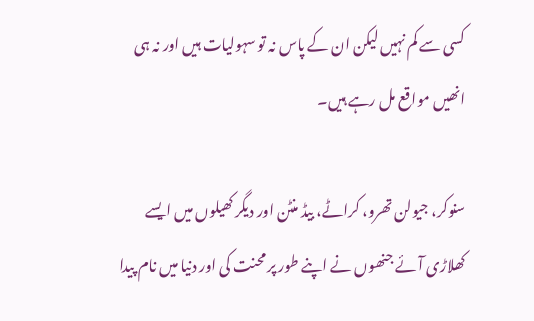کسی سے کم نہیں لیکن ان کے پاس نہ تو سہولیات ہیں اور نہ ہی انھیں مواقع مل رہے ہیں۔

سنوکر، جیولن تھرو، کراٹے، بیڈ منٹن اور دیگر کھیلوں میں ایسے کھلاڑی آئے جنھوں نے اپنے طور پر محنت کی اور دنیا میں نام پیدا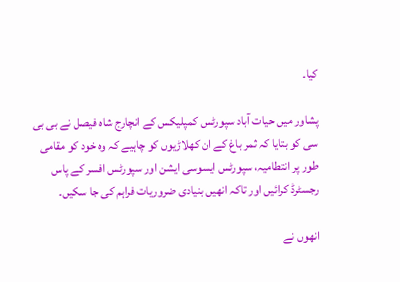کیا۔

پشاور میں حیات آباد سپورٹس کمپلیکس کے انچارج شاہ فیصل نے بی بی سی کو بتایا کہ ثمر باغ کے ان کھلاڑیوں کو چاہیے کہ وہ خود کو مقامی طور پر انتطامیہ، سپورٹس ایسوسی ایشن اور سپورٹس افسر کے پاس رجسٹرڈ کرائیں اور تاکہ انھیں بنیادی ضروریات فراہم کی جا سکیں۔

انھوں نے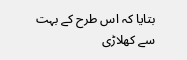بتایا کہ اس طرح کے بہت سے کھلاڑی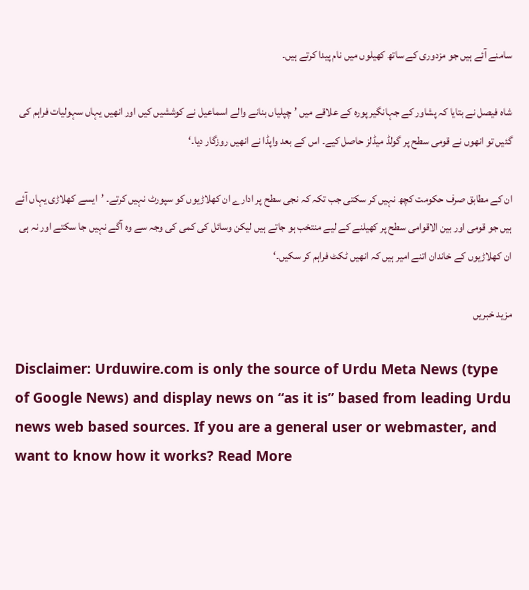سامنے آئے ہیں جو مزدوری کے ساتھ کھیلوں میں نام پیدا کرتے ہیں۔

شاہ فیصل نے بتایا کہ پشاور کے جہانگیر پورہ کے علاقے میں ’چپلیاں بنانے والے اسماعیل نے کوششیں کیں اور انھیں یہاں سہولیات فراہم کی گئیں تو انھوں نے قومی سطح پر گولڈ میڈلز حاصل کیے۔ اس کے بعد واپڈا نے انھیں روزگار دیا۔‘

ان کے مطابق صرف حکومت کچھ نہیں کر سکتی جب تکہ کہ نجی سطح پر ادارے ان کھلاڑیوں کو سپورٹ نہیں کرتے۔ ’ایسے کھلاڑی یہاں آئے ہیں جو قومی اور بین الاقوامی سطح پر کھیلنے کے لیے منتخب ہو جاتے ہیں لیکن وسائل کی کمی کی وجہ سے وہ آگے نہیں جا سکتے اور نہ ہی ان کھلاڑیوں کے خاندان اتنے امیر ہیں کہ انھیں ٹکٹ فراہم کر سکیں۔‘

مزید خبریں

Disclaimer: Urduwire.com is only the source of Urdu Meta News (type of Google News) and display news on “as it is” based from leading Urdu news web based sources. If you are a general user or webmaster, and want to know how it works? Read More